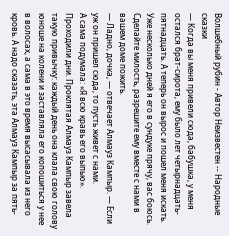Волшебный рубин - Автор Неизвестен -- Народные сказки
— Когда вы меня привели сюда, бабушка, у меня остался брат-сирота, ему было лет четырнадцать-пятнадцать. А теперь он вырос и пошел меня искать. Уже несколько дней я его в сундуке прячу, вас боюсь. Сделайте милость, разрешите ему вместе с нами в вашем доме пожить.
— Ладно, дочка, — отвечает Алмауз Кампыр. — Если уж он пришел сюда, то пусть живет с нами.
А сама подумала: «Я всю кравь его выпью».
Проходили дни. Проклятая Алмауз Кампыр завела такую привычку: каждый день она клала свою голову юноше на колени и заставляла его копошиться у нее в волосах, а сама в это время высасывала из него кровь. А надо сказать, эта Алмауз Кампыр за пять-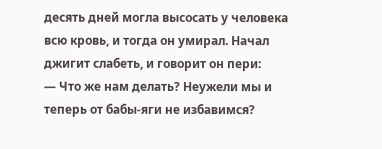десять дней могла высосать у человека всю кровь, и тогда он умирал. Начал джигит слабеть, и говорит он пери:
— Что же нам делать? Неужели мы и теперь от бабы-яги не избавимся?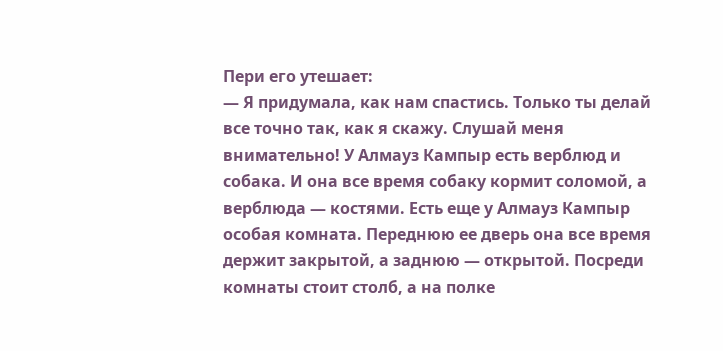Пери его утешает:
— Я придумала, как нам спастись. Только ты делай все точно так, как я скажу. Слушай меня внимательно! У Алмауз Кампыр есть верблюд и собака. И она все время собаку кормит соломой, а верблюда — костями. Есть еще у Алмауз Кампыр особая комната. Переднюю ее дверь она все время держит закрытой, а заднюю — открытой. Посреди комнаты стоит столб, а на полке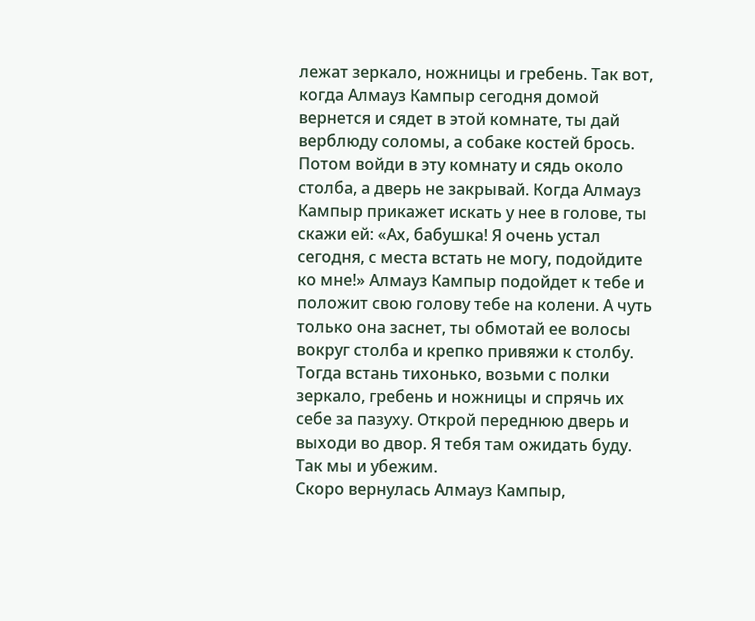лежат зеркало, ножницы и гребень. Так вот, когда Алмауз Кампыр сегодня домой вернется и сядет в этой комнате, ты дай верблюду соломы, а собаке костей брось. Потом войди в эту комнату и сядь около столба, а дверь не закрывай. Когда Алмауз Кампыр прикажет искать у нее в голове, ты скажи ей: «Ах, бабушка! Я очень устал сегодня, с места встать не могу, подойдите ко мне!» Алмауз Кампыр подойдет к тебе и положит свою голову тебе на колени. А чуть только она заснет, ты обмотай ее волосы вокруг столба и крепко привяжи к столбу. Тогда встань тихонько, возьми с полки зеркало, гребень и ножницы и спрячь их себе за пазуху. Открой переднюю дверь и выходи во двор. Я тебя там ожидать буду. Так мы и убежим.
Скоро вернулась Алмауз Кампыр,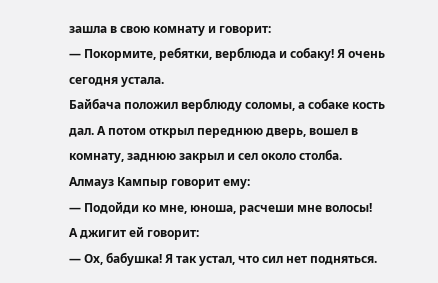зашла в свою комнату и говорит:
— Покормите, ребятки, верблюда и собаку! Я очень сегодня устала.
Байбача положил верблюду соломы, а собаке кость дал. А потом открыл переднюю дверь, вошел в комнату, заднюю закрыл и сел около столба. Алмауз Кампыр говорит ему:
— Подойди ко мне, юноша, расчеши мне волосы!
А джигит ей говорит:
— Ох, бабушка! Я так устал, что сил нет подняться.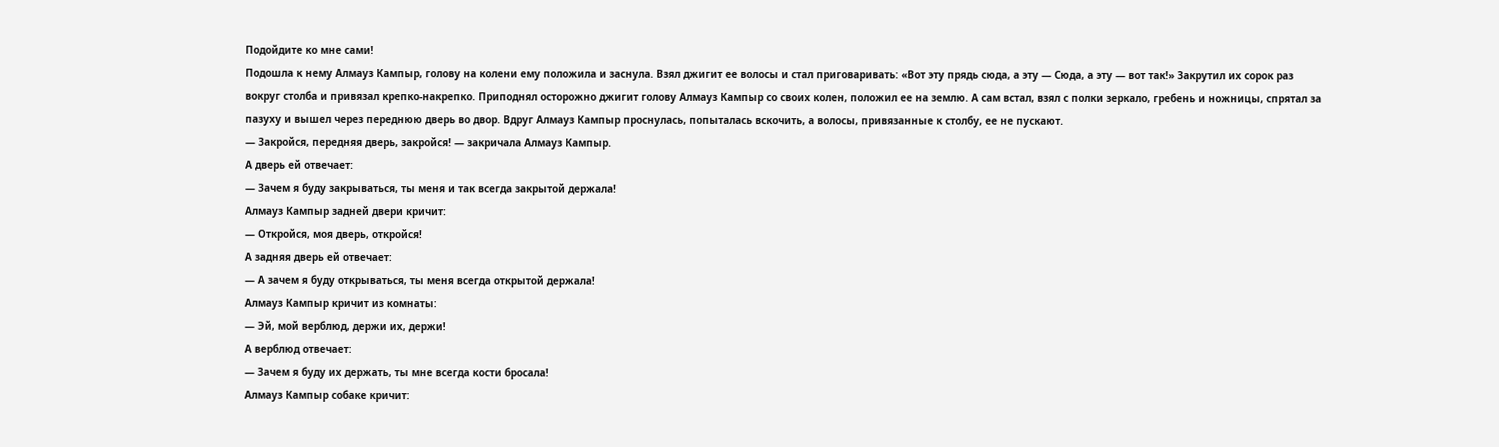Подойдите ко мне сами!
Подошла к нему Алмауз Кампыр, голову на колени ему положила и заснула. Взял джигит ее волосы и стал приговаривать: «Вот эту прядь сюда, а эту — Сюда, а эту — вот так!» Закрутил их сорок раз вокруг столба и привязал крепко-накрепко. Приподнял осторожно джигит голову Алмауз Кампыр со своих колен, положил ее на землю. А сам встал, взял с полки зеркало, гребень и ножницы, спрятал за пазуху и вышел через переднюю дверь во двор. Вдруг Алмауз Кампыр проснулась, попыталась вскочить, а волосы, привязанные к столбу, ее не пускают.
— Закройся, передняя дверь, закройся! — закричала Алмауз Кампыр.
А дверь ей отвечает:
— Зачем я буду закрываться, ты меня и так всегда закрытой держала!
Алмауз Кампыр задней двери кричит:
— Откройся, моя дверь, откройся!
А задняя дверь ей отвечает:
— А зачем я буду открываться, ты меня всегда открытой держала!
Алмауз Кампыр кричит из комнаты:
— Эй, мой верблюд, держи их, держи!
А верблюд отвечает:
— Зачем я буду их держать, ты мне всегда кости бросала!
Алмауз Кампыр собаке кричит: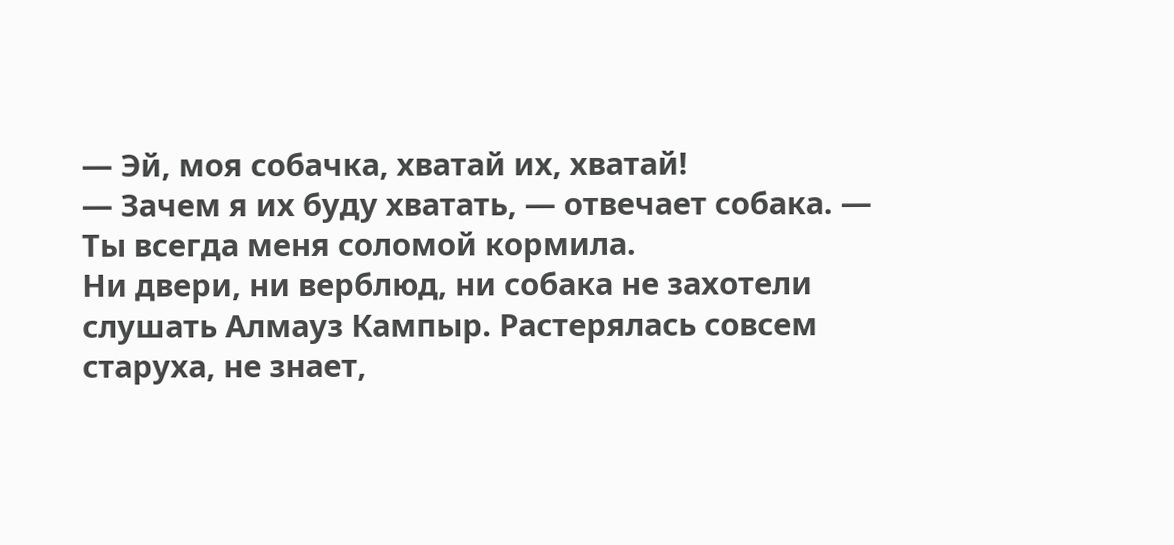— Эй, моя собачка, хватай их, хватай!
— Зачем я их буду хватать, — отвечает собака. — Ты всегда меня соломой кормила.
Ни двери, ни верблюд, ни собака не захотели слушать Алмауз Кампыр. Растерялась совсем старуха, не знает,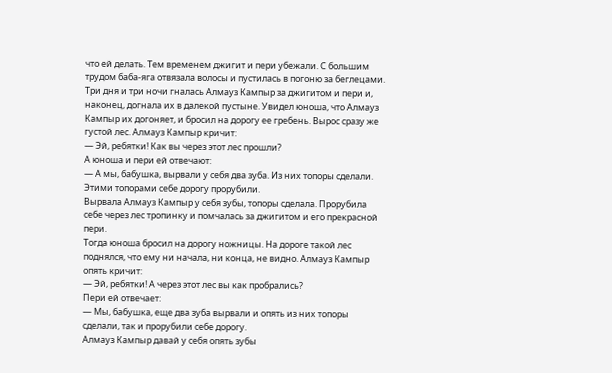что ей делать. Тем временем джигит и пери убежали. С большим трудом баба-яга отвязала волосы и пустилась в погоню за беглецами. Три дня и три ночи гналась Алмауз Кампыр за джигитом и пери и, наконец, догнала их в далекой пустыне. Увидел юноша, что Алмауз Кампыр их догоняет, и бросил на дорогу ее гребень. Вырос сразу же густой лес. Алмауз Кампыр кричит:
— Эй, ребятки! Как вы через этот лес прошли?
А юноша и пери ей отвечают:
— А мы, бабушка, вырвали у себя два зуба. Из них топоры сделали. Этими топорами себе дорогу прорубили.
Вырвала Алмауз Кампыр у себя зубы, топоры сделала. Прорубила себе через лес тропинку и помчалась за джигитом и его прекрасной пери.
Тогда юноша бросил на дорогу ножницы. На дороге такой лес поднялся, что ему ни начала, ни конца, не видно. Алмауз Кампыр опять кричит:
— Эй, ребятки! А через этот лес вы как пробрались?
Пери ей отвечает:
— Мы, бабушка, еще два зуба вырвали и опять из них топоры сделали, так и прорубили себе дорогу.
Алмауз Кампыр давай у себя опять зубы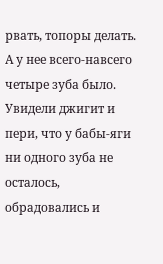рвать, топоры делать. А у нее всего-навсего четыре зуба было. Увидели джигит и пери, что у бабы-яги ни одного зуба не осталось, обрадовались и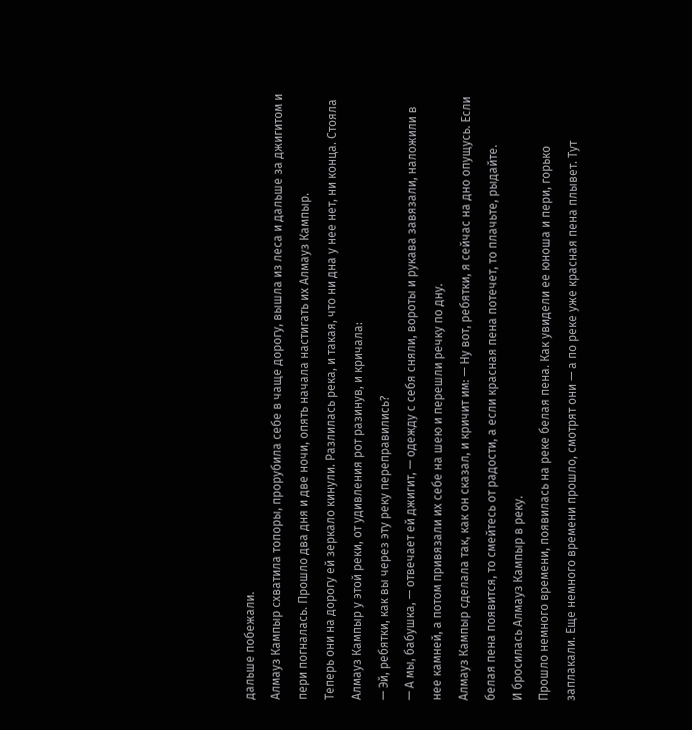дальше побежали.
Алмауз Кампыр схватила топоры, прорубила себе в чаще дорогу, вышла из леса и дальше за джигитом и пери погналась. Прошло два дня и две ночи, опять начала настигать их Алмауз Кампыр.
Теперь они на дорогу ей зеркало кинули. Разлилась река, и такая, что ни дна у нее нет, ни конца. Стояла Алмауз Кампыр у этой реки, от удивления рот разинув, и кричала:
— Эй, ребятки, как вы через эту реку переправились?
— А мы, бабушка, — отвечает ей джигит, — одежду с себя сняли, вороты и рукава завязали, наложили в нее камней, а потом привязали их себе на шею и перешли речку по дну.
Алмауз Кампыр сделала так, как он сказал, и кричит им: — Ну вот, ребятки, я сейчас на дно опущусь. Если белая пена появится, то смейтесь от радости, а если красная пена потечет, то плачьте, рыдайте.
И бросилась Алмауз Кампыр в реку.
Прошло немного времени, появилась на реке белая пена. Как увидели ее юноша и пери, горько заплакали. Еще немного времени прошло, смотрят они — а по реке уже красная пена плывет. Тут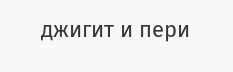джигит и пери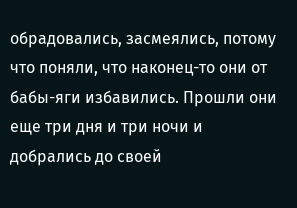обрадовались, засмеялись, потому что поняли, что наконец-то они от бабы-яги избавились. Прошли они еще три дня и три ночи и добрались до своей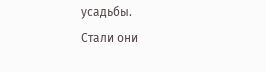усадьбы.
Стали они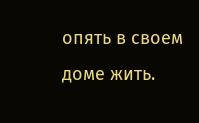опять в своем доме жить.